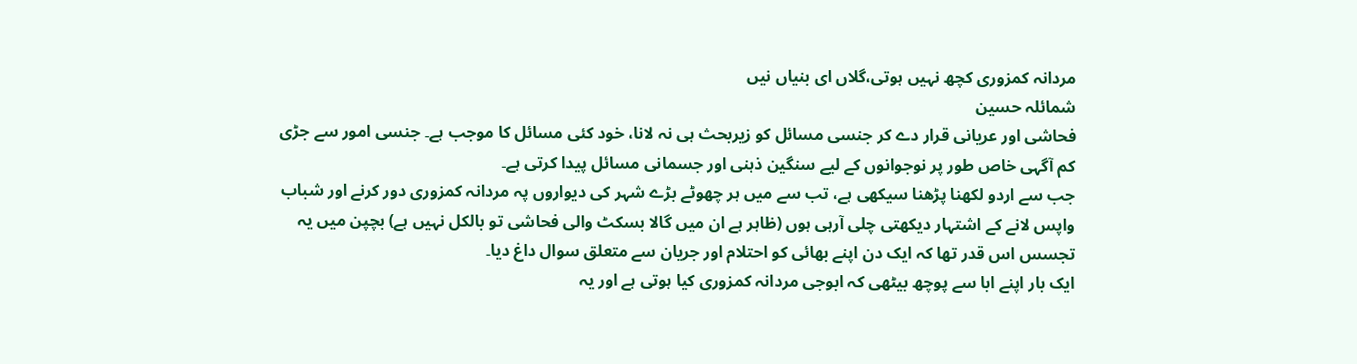مردانہ کمزوری کچھ نہیں ہوتی،گلاں ای بنیاں نیں
شمائلہ حسین
فحاشی اور عریانی قرار دے کر جنسی مسائل کو زیربحث ہی نہ لانا، خود کئی مسائل کا موجب ہے۔ جنسی امور سے جڑی کم آگہی خاص طور پر نوجوانوں کے لیے سنگین ذہنی اور جسمانی مسائل پیدا کرتی ہے۔
جب سے اردو لکھنا پڑھنا سیکھی ہے، تب سے میں ہر چھوٹے بڑے شہر کی دیواروں پہ مردانہ کمزوری دور کرنے اور شباب واپس لانے کے اشتہار دیکھتی چلی آرہی ہوں (ظاہر ہے ان میں گالا بسکٹ والی فحاشی تو بالکل نہیں ہے) بچپن میں یہ تجسس اس قدر تھا کہ ایک دن اپنے بھائی کو احتلام اور جریان سے متعلق سوال داغ دیا۔
ایک بار اپنے ابا سے پوچھ بیٹھی کہ ابوجی مردانہ کمزوری کیا ہوتی ہے اور یہ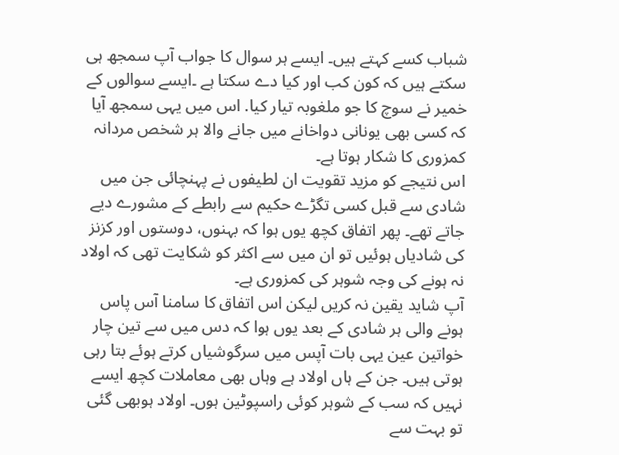شباب کسے کہتے ہیں۔ ایسے ہر سوال کا جواب آپ سمجھ ہی سکتے ہیں کہ کون کب اور کیا دے سکتا ہے ۔ایسے سوالوں کے خمیر نے سوچ کا جو ملغوبہ تیار کیا. اس میں یہی سمجھ آیا کہ کسی بھی یونانی دواخانے میں جانے والا ہر شخص مردانہ کمزوری کا شکار ہوتا ہے۔
اس نتیجے کو مزید تقویت ان لطیفوں نے پہنچائی جن میں شادی سے قبل کسی تگڑے حکیم سے رابطے کے مشورے دیے جاتے تھے۔ پھر اتفاق کچھ یوں ہوا کہ بہنوں، دوستوں اور کزنز کی شادیاں ہوئیں تو ان میں سے اکثر کو شکایت تھی کہ اولاد نہ ہونے کی وجہ شوہر کی کمزوری ہے۔
آپ شاید یقین نہ کریں لیکن اس اتفاق کا سامنا آس پاس ہونے والی ہر شادی کے بعد یوں ہوا کہ دس میں سے تین چار خواتین عین یہی بات آپس میں سرگوشیاں کرتے ہوئے بتا رہی ہوتی ہیں۔ جن کے ہاں اولاد ہے وہاں بھی معاملات کچھ ایسے نہیں کہ سب کے شوہر کوئی راسپوٹین ہوں۔ اولاد ہوبھی گئی تو بہت سے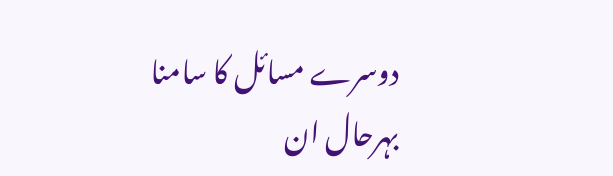دوسرے مسائل کا سامنا بہرحال ان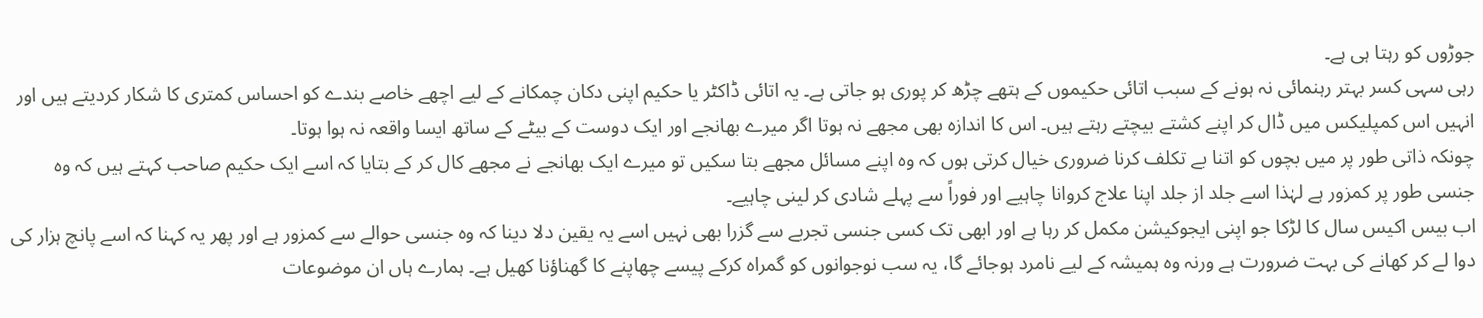جوڑوں کو رہتا ہی ہے۔
رہی سہی کسر بہتر رہنمائی نہ ہونے کے سبب اتائی حکیموں کے ہتھے چڑھ کر پوری ہو جاتی ہے۔ یہ اتائی ڈاکٹر یا حکیم اپنی دکان چمکانے کے لیے اچھے خاصے بندے کو احساس کمتری کا شکار کردیتے ہیں اور انہیں اس کمپلیکس میں ڈال کر اپنے کشتے بیچتے رہتے ہیں۔ اس کا اندازہ بھی مجھے نہ ہوتا اگر میرے بھانجے اور ایک دوست کے بیٹے کے ساتھ ایسا واقعہ نہ ہوا ہوتا۔
چونکہ ذاتی طور پر میں بچوں کو اتنا بے تکلف کرنا ضروری خیال کرتی ہوں کہ وہ اپنے مسائل مجھے بتا سکیں تو میرے ایک بھانجے نے مجھے کال کر کے بتایا کہ اسے ایک حکیم صاحب کہتے ہیں کہ وہ جنسی طور پر کمزور ہے لہٰذا اسے جلد از جلد اپنا علاج کروانا چاہیے اور فوراً سے پہلے شادی کر لینی چاہیے۔
اب بیس اکیس سال کا لڑکا جو اپنی ایجوکیشن مکمل کر رہا ہے اور ابھی تک کسی جنسی تجربے سے گزرا بھی نہیں اسے یہ یقین دلا دینا کہ وہ جنسی حوالے سے کمزور ہے اور پھر یہ کہنا کہ اسے پانچ ہزار کی دوا لے کر کھانے کی بہت ضرورت ہے ورنہ وہ ہمیشہ کے لیے نامرد ہوجائے گا، یہ سب نوجوانوں کو گمراہ کرکے پیسے چھاپنے کا گھناؤنا کھیل ہے۔ ہمارے ہاں ان موضوعات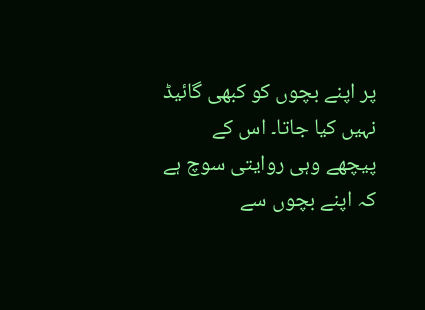پر اپنے بچوں کو کبھی گائیڈ نہیں کیا جاتا۔ اس کے پیچھے وہی روایتی سوچ ہے کہ اپنے بچوں سے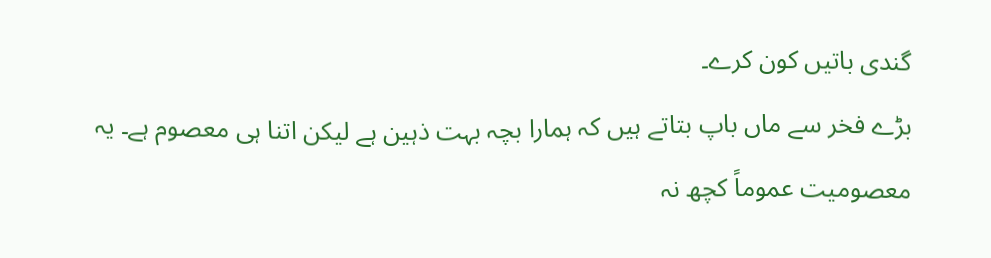گندی باتیں کون کرے۔
بڑے فخر سے ماں باپ بتاتے ہیں کہ ہمارا بچہ بہت ذہین ہے لیکن اتنا ہی معصوم ہے۔ یہ معصومیت عموماً کچھ نہ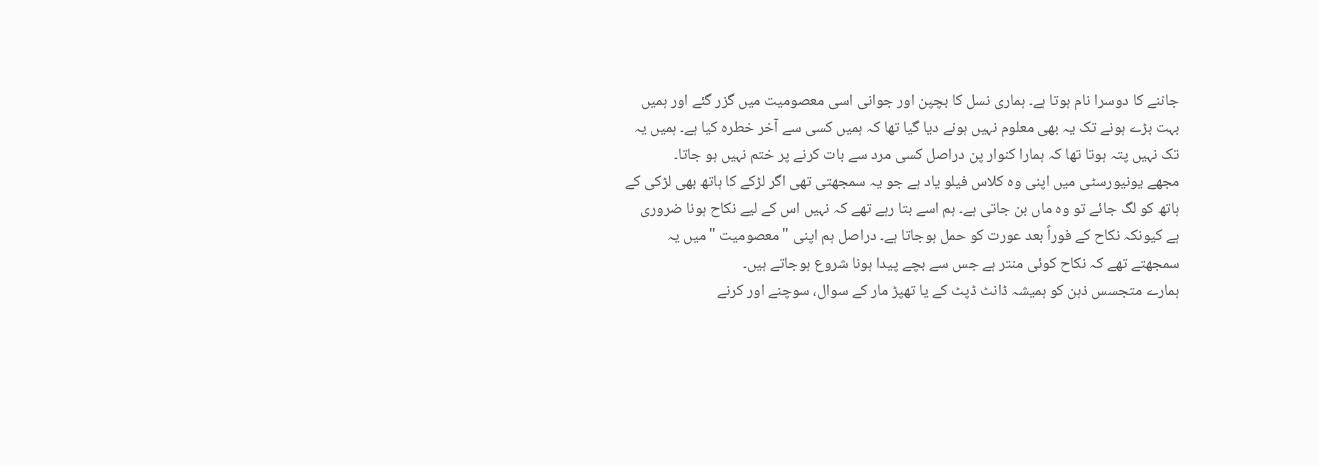جاننے کا دوسرا نام ہوتا ہے۔ ہماری نسل کا بچپن اور جوانی اسی معصومیت میں گزر گئے اور ہمیں بہت بڑے ہونے تک یہ بھی معلوم نہیں ہونے دیا گیا تھا کہ ہمیں کسی سے آخر خطرہ کیا ہے۔ ہمیں یہ تک نہیں پتہ ہوتا تھا کہ ہمارا کنوار پن دراصل کسی مرد سے بات کرنے پر ختم نہیں ہو جاتا۔
مجھے یونیورسٹی میں اپنی وہ کلاس فیلو یاد ہے جو یہ سمجھتی تھی اگر لڑکے کا ہاتھ بھی لڑکی کے ہاتھ کو لگ جائے تو وہ ماں بن جاتی ہے۔ ہم اسے بتا رہے تھے کہ نہیں اس کے لیے نکاح ہونا ضروری ہے کیونکہ نکاح کے فوراً بعد عورت کو حمل ہوجاتا ہے۔ دراصل ہم اپنی "معصومیت "میں یہ سمجھتے تھے کہ نکاح کوئی منتر ہے جس سے بچے پیدا ہونا شروع ہوجاتے ہیں۔
ہمارے متجسس ذہن کو ہمیشہ ڈانٹ ڈپٹ کے یا تھپڑ مار کے سوال، سوچنے اور کرنے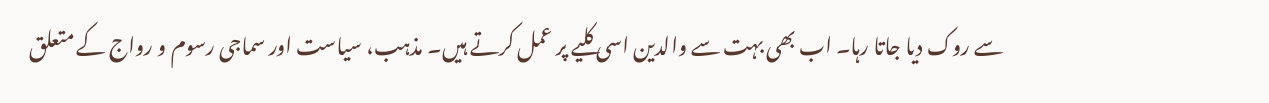سے روک دیا جاتا رہا۔ اب بھی بہت سے والدین اسی کلیے پر عمل کرتے ہیں۔ مذہب، سیاست اور سماجی رسوم و رواج کے متعلق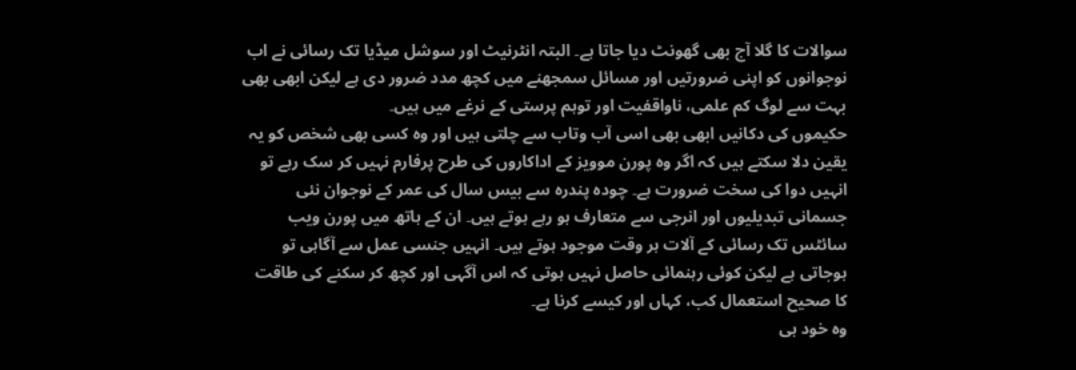سوالات کا گلا آج بھی گھونٹ دیا جاتا ہے۔ البتہ انٹرنیٹ اور سوشل میڈیا تک رسائی نے اب نوجوانوں کو اپنی ضرورتیں اور مسائل سمجھنے میں کچھ مدد ضرور دی ہے لیکن ابھی بھی بہت سے لوگ کم علمی، ناواقفیت اور توہم پرستی کے نرغے میں ہیں۔
حکیموں کی دکانیں ابھی بھی اسی آب وتاب سے چلتی ہیں اور وہ کسی بھی شخص کو یہ یقین دلا سکتے ہیں کہ اگر وہ پورن موویز کے اداکاروں کی طرح پرفارم نہیں کر سک رہے تو انہیں دوا کی سخت ضرورت ہے۔ چودہ پندرہ سے بیس سال کی عمر کے نوجوان نئی جسمانی تبدیلیوں اور انرجی سے متعارف ہو رہے ہوتے ہیں۔ ان کے ہاتھ میں پورن ویب سائٹس تک رسائی کے آلات ہر وقت موجود ہوتے ہیں۔ انہیں جنسی عمل سے آگاہی تو ہوجاتی ہے لیکن کوئی رہنمائی حاصل نہیں ہوتی کہ اس آگہی اور کچھ کر سکنے کی طاقت کا صحیح استعمال کب، کہاں اور کیسے کرنا ہے۔
وہ خود ہی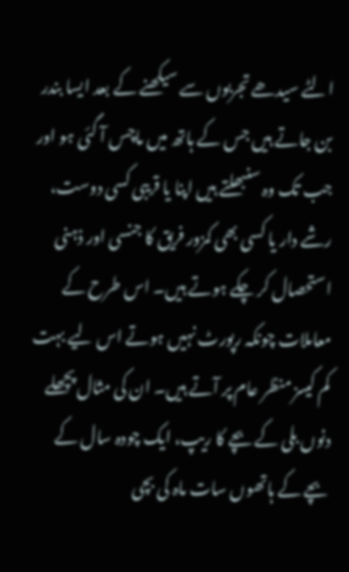الٹے سیدھے تجربوں سے سیکھنے کے بعد ایسا بندر بن جاتے ہیں جس کے ہاتھ میں ماچس آ گئی ہو اور جب تک وہ سنبھلتے ہیں اپنا یا قریبی کسی دوست، رشے دار یا کسی بھی کمزور فریق کا جنسی اور ذہنی استحصال کر چکے ہوتے ہیں۔ اس طرح کے معاملات چونکہ رپورٹ نہیں ہوتے اس لیے بہت کم کیسز منظر عام پر آتے ہیں۔ ان کی مثال پچھلے دنوں بلی کے بچے کا ریپ، ایک چودہ سال کے بچے کے ہاتھوں سات ماہ کی بچی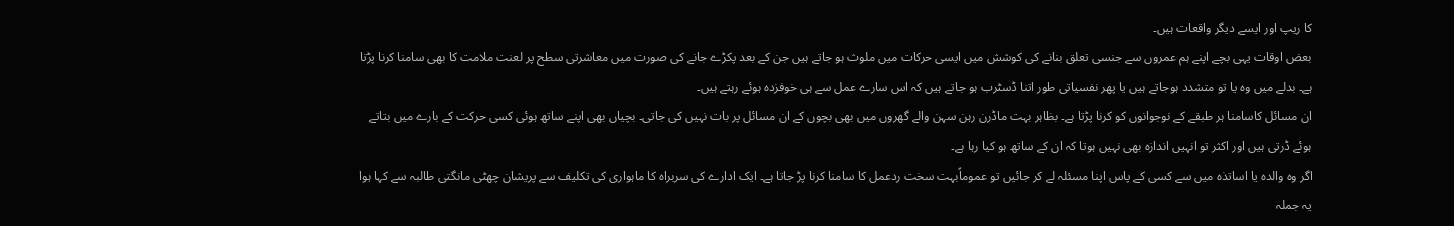کا ریپ اور ایسے دیگر واقعات ہیں۔
بعض اوقات یہی بچے اپنے ہم عمروں سے جنسی تعلق بنانے کی کوشش میں ایسی حرکات میں ملوث ہو جاتے ہیں جن کے بعد پکڑے جانے کی صورت میں معاشرتی سطح پر لعنت ملامت کا بھی سامنا کرنا پڑتا ہے۔ بدلے میں وہ یا تو متشدد ہوجاتے ہیں یا پھر نفسیاتی طور اتنا ڈسٹرب ہو جاتے ہیں کہ اس سارے عمل سے ہی خوفزدہ ہوئے رہتے ہیں۔
ان مسائل کاسامنا ہر طبقے کے نوجوانوں کو کرنا پڑتا ہے۔ بظاہر بہت ماڈرن رہن سہن والے گھروں میں بھی بچوں کے ان مسائل پر بات نہیں کی جاتی۔ بچیاں بھی اپنے ساتھ ہوئی کسی حرکت کے بارے میں بتاتے ہوئے ڈرتی ہیں اور اکثر تو انہیں اندازہ بھی نہیں ہوتا کہ ان کے ساتھ ہو کیا رہا ہے۔
اگر وہ والدہ یا اساتذہ میں سے کسی کے پاس اپنا مسئلہ لے کر جائیں تو عموماًبہت سخت ردعمل کا سامنا کرنا پڑ جاتا ہے۔ ایک ادارے کی سربراہ کا ماہواری کی تکلیف سے پریشان چھٹی مانگتی طالبہ سے کہا ہوا یہ جملہ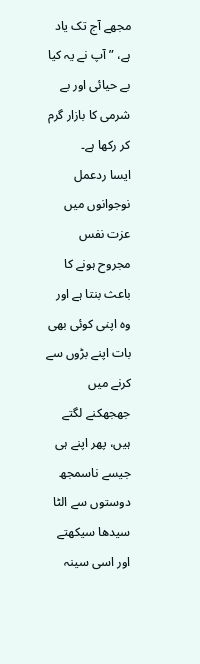مجھے آج تک یاد ہے، ” آپ نے یہ کیا بے حیائی اور بے شرمی کا بازار گرم کر رکھا ہے۔
ایسا ردعمل نوجوانوں میں عزت نفس مجروح ہونے کا باعث بنتا ہے اور وہ اپنی کوئی بھی بات اپنے بڑوں سے کرنے میں جھجھکنے لگتے ہیں، پھر اپنے ہی جیسے ناسمجھ دوستوں سے الٹا سیدھا سیکھتے اور اسی سینہ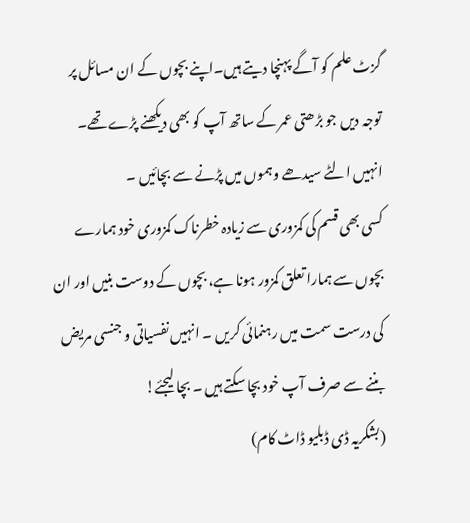گزٹ علم کو آگے پہنچا دیتے ہیں۔اپنے بچوں کے ان مسائل پر توجہ دیں جو بڑھتی عمر کے ساتھ آپ کو بھی دیکھنے پڑے تھے۔ انہیں الٹے سیدھے وہموں میں پڑنے سے بچائیں ۔
کسی بھی قسم کی کمزوری سے زیادہ خطرناک کمزوری خود ہمارے بچوں سے ہمارا تعلق کمزور ہونا ہے، بچوں کے دوست بنیں اور ان کی درست سمت میں رہنمائی کریں ۔ انہیں نفسیاتی و جنسی مریض بننے سے صرف آپ خود بچا سکتے ہیں ۔ بچا لیجئے!
(بشکریہ ڈی ڈبلیو ڈاٹ کام)